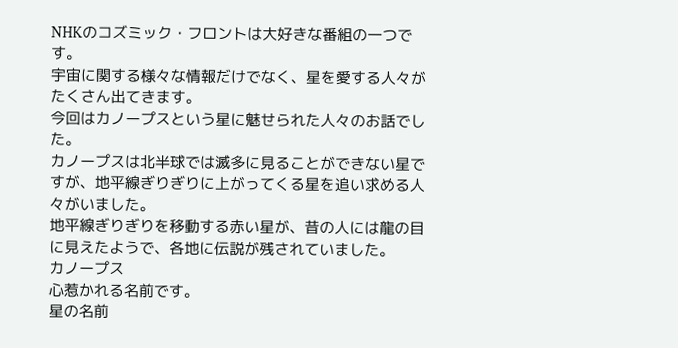NHKのコズミック・フロントは大好きな番組の一つです。
宇宙に関する様々な情報だけでなく、星を愛する人々がたくさん出てきます。
今回はカノープスという星に魅せられた人々のお話でした。
カノープスは北半球では滅多に見ることができない星ですが、地平線ぎりぎりに上がってくる星を追い求める人々がいました。
地平線ぎりぎりを移動する赤い星が、昔の人には龍の目に見えたようで、各地に伝説が残されていました。
カノープス
心惹かれる名前です。
星の名前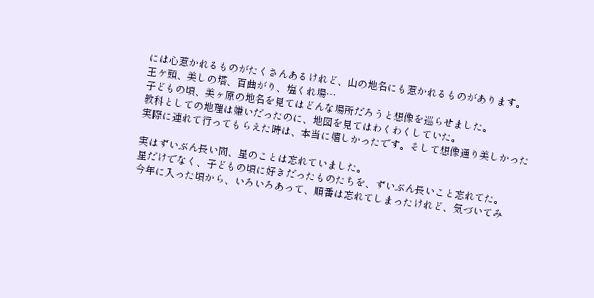には心惹かれるものがたくさんあるけれど、山の地名にも惹かれるものがあります。
王ケ頭、美しの塔、百曲がり、塩くれ場…
子どもの頃、美ヶ原の地名を見てはどんな場所だろうと想像を巡らせました。
教科としての地理は嫌いだったのに、地図を見てはわくわくしていた。
実際に連れて行ってもらえた時は、本当に嬉しかったです。そして想像通り美しかった

実はずいぶん長い間、星のことは忘れていました。
星だけでなく、子どもの頃に好きだったものたちを、ずいぶん長いこと忘れてた。
今年に入った頃から、いろいろあって、順番は忘れてしまったけれど、気づいてみ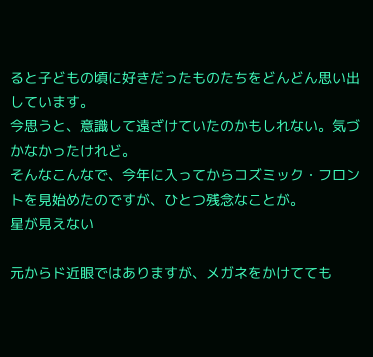ると子どもの頃に好きだったものたちをどんどん思い出しています。
今思うと、意識して遠ざけていたのかもしれない。気づかなかったけれど。
そんなこんなで、今年に入ってからコズミック・フロントを見始めたのですが、ひとつ残念なことが。
星が見えない

元からド近眼ではありますが、メガネをかけてても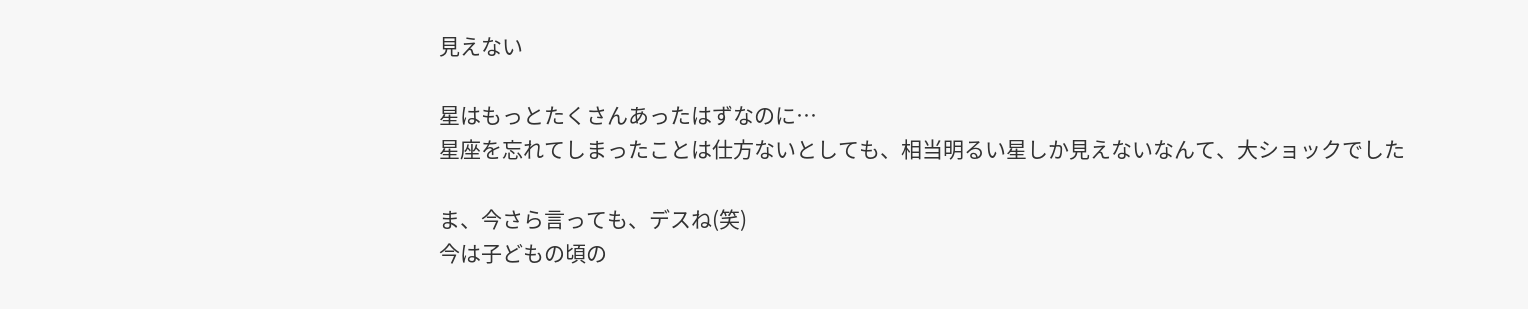見えない

星はもっとたくさんあったはずなのに…
星座を忘れてしまったことは仕方ないとしても、相当明るい星しか見えないなんて、大ショックでした

ま、今さら言っても、デスね(笑)
今は子どもの頃の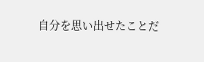自分を思い出せたことだ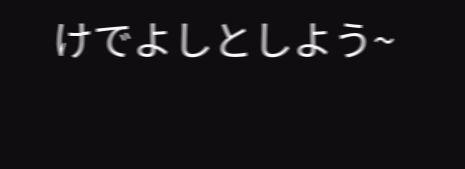けでよしとしよう~